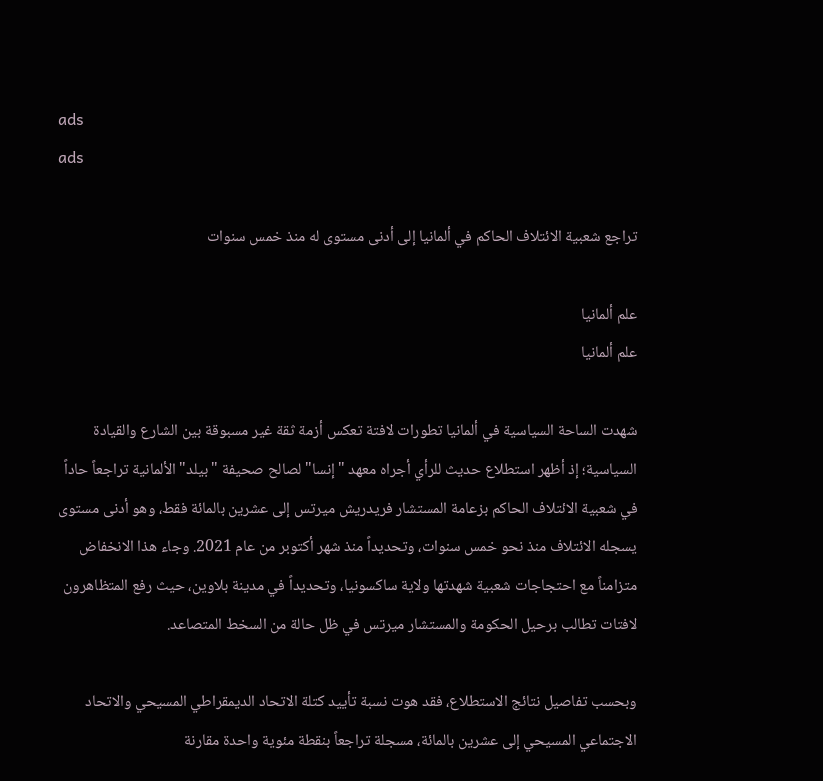ads
ads

تراجع شعبية الائتلاف الحاكم في ألمانيا إلى أدنى مستوى له منذ خمس سنوات

علم ألمانيا
علم ألمانيا

شهدت الساحة السياسية في ألمانيا تطورات لافتة تعكس أزمة ثقة غير مسبوقة بين الشارع والقيادة السياسية؛ إذ أظهر استطلاع حديث للرأي أجراه معهد "إنسا" لصالح صحيفة "بيلد" الألمانية تراجعاً حاداً في شعبية الائتلاف الحاكم بزعامة المستشار فريدريش ميرتس إلى عشرين بالمائة فقط، وهو أدنى مستوى يسجله الائتلاف منذ نحو خمس سنوات، وتحديداً منذ شهر أكتوبر من عام 2021. وجاء هذا الانخفاض متزامناً مع احتجاجات شعبية شهدتها ولاية ساكسونيا، وتحديداً في مدينة بلاوين، حيث رفع المتظاهرون لافتات تطالب برحيل الحكومة والمستشار ميرتس في ظل حالة من السخط المتصاعد.

وبحسب تفاصيل نتائج الاستطلاع، فقد هوت نسبة تأييد كتلة الاتحاد الديمقراطي المسيحي والاتحاد الاجتماعي المسيحي إلى عشرين بالمائة، مسجلة تراجعاً بنقطة مئوية واحدة مقارنة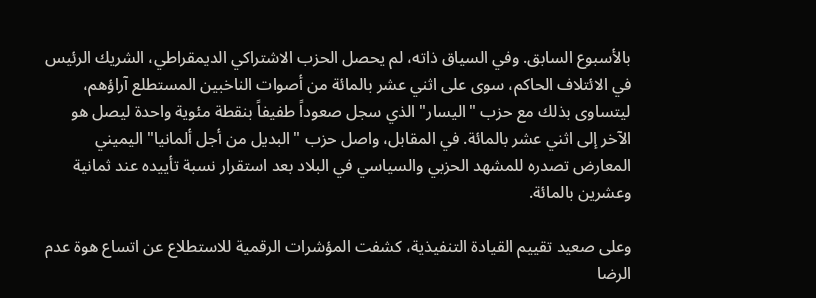بالأسبوع السابق. وفي السياق ذاته، لم يحصل الحزب الاشتراكي الديمقراطي، الشريك الرئيس في الائتلاف الحاكم، سوى على اثني عشر بالمائة من أصوات الناخبين المستطلع آراؤهم، ليتساوى بذلك مع حزب "اليسار" الذي سجل صعوداً طفيفاً بنقطة مئوية واحدة ليصل هو الآخر إلى اثني عشر بالمائة. في المقابل، واصل حزب "البديل من أجل ألمانيا" اليميني المعارض تصدره للمشهد الحزبي والسياسي في البلاد بعد استقرار نسبة تأييده عند ثمانية وعشرين بالمائة.

وعلى صعيد تقييم القيادة التنفيذية، كشفت المؤشرات الرقمية للاستطلاع عن اتساع هوة عدم الرضا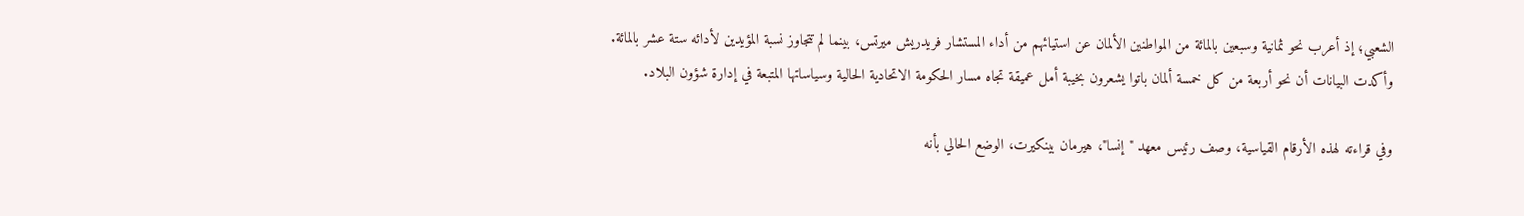الشعبي؛ إذ أعرب نحو ثمانية وسبعين بالمائة من المواطنين الألمان عن استيائهم من أداء المستشار فريدريش ميرتس، بينما لم تتجاوز نسبة المؤيدين لأدائه ستة عشر بالمائة. وأكدت البيانات أن نحو أربعة من كل خمسة ألمان باتوا يشعرون بخيبة أمل عميقة تجاه مسار الحكومة الاتحادية الحالية وسياساتها المتبعة في إدارة شؤون البلاد.

وفي قراءته لهذه الأرقام القياسية، وصف رئيس معهد "إنسا"، هيرمان بينكيرت، الوضع الحالي بأنه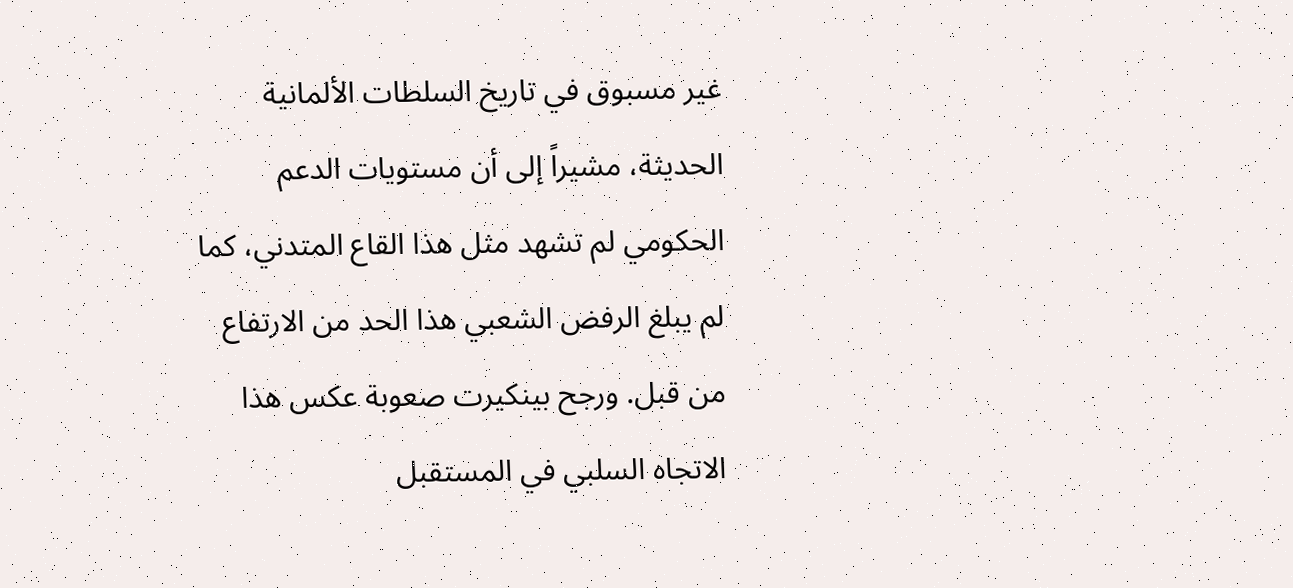غير مسبوق في تاريخ السلطات الألمانية الحديثة، مشيراً إلى أن مستويات الدعم الحكومي لم تشهد مثل هذا القاع المتدني، كما لم يبلغ الرفض الشعبي هذا الحد من الارتفاع من قبل. ورجح بينكيرت صعوبة عكس هذا الاتجاه السلبي في المستقبل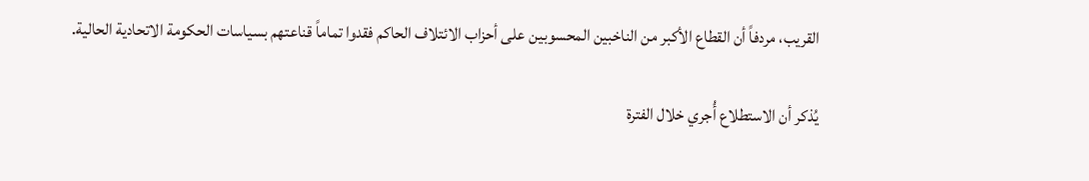القريب، مردفاً أن القطاع الأكبر من الناخبين المحسوبين على أحزاب الائتلاف الحاكم فقدوا تماماً قناعتهم بسياسات الحكومة الاتحادية الحالية.

يُذكر أن الاستطلاع أُجري خلال الفترة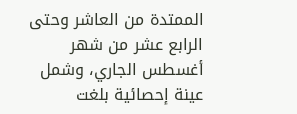الممتدة من العاشر وحتى الرابع عشر من شهر أغسطس الجاري، وشمل عينة إحصائية بلغت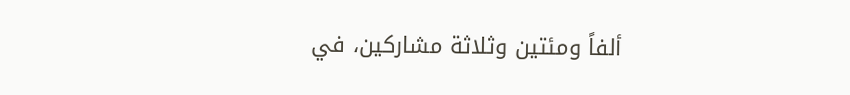ألفاً ومئتين وثلاثة مشاركين، في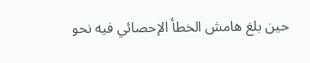حين بلغ هامش الخطأ الإحصائي فيه نحو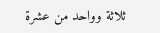ثلاثة وواحد من عشرة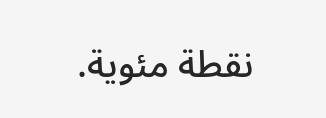نقطة مئوية.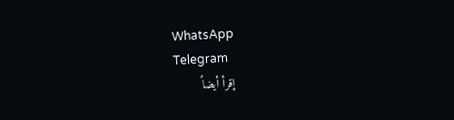WhatsApp
Telegram
إقرأ أيضاً